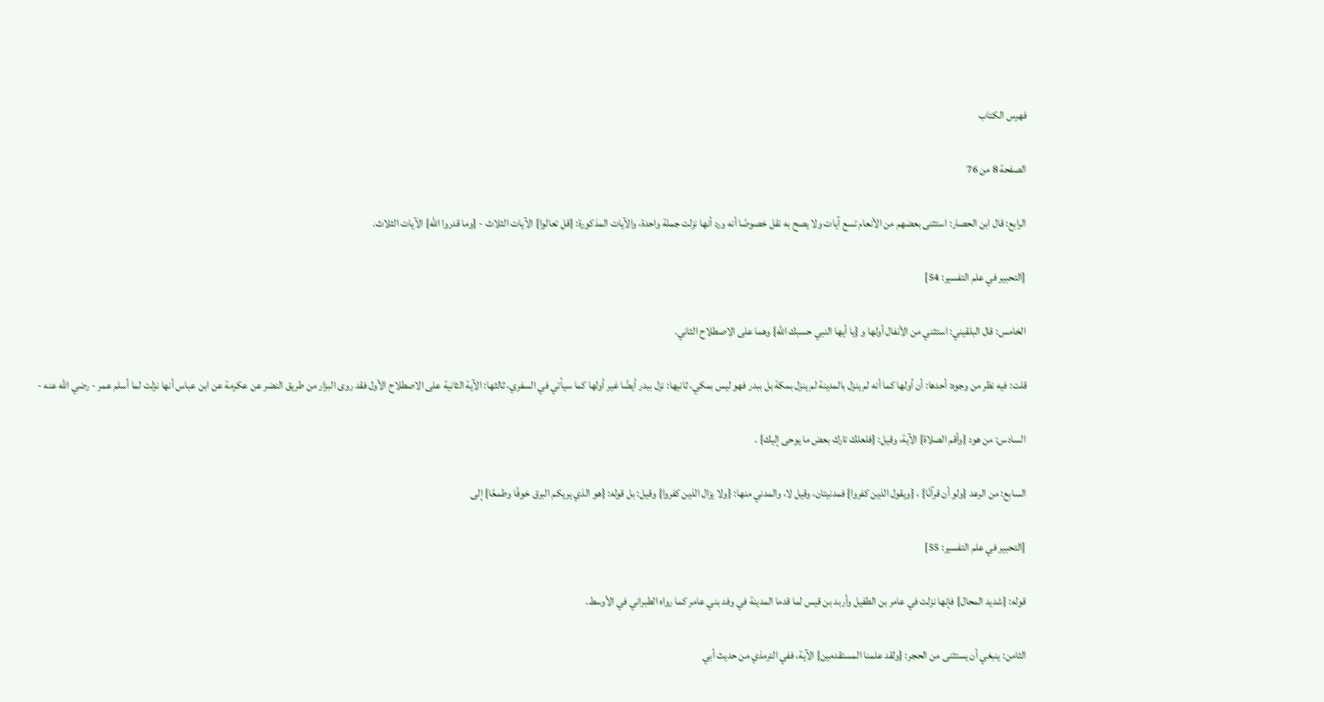فهرس الكتاب

الصفحة 8 من 76

الرابع: قال ابن الحصار: استثنى بعضهم من الأنعام تسع آيات ولا يصح به نقل خصوصًا أنه ورد أنها نزلت جملة واحدة، والآيات المذكورة: {قل تعالوا} الآيات الثلاث - {وما قدروا الله} الآيات الثلاث.

[التحبير في علم التفسير: 54]

الخامس: قال البلقيني: استثني من الأنفال أولها و {يا أيها النبي حسبك الله} وهما على الاصطلاح الثاني.

قلت: فيه نظر من وجوه: أحدها: أن أولها كما أنه لم ينزل بالمدينة لم ينزل بمكة بل ببدر فهو ليس بمكي، ثانيها: نزل ببدر أيضًا غير أولها كما سيأتي في السفري، ثالثها: الآية الثانية على الاصطلاح الأول فقد روى البزار من طريق النضر عن عكرمة عن ابن عباس أنها نزلت لما أسلم عمر - رضي الله عنه -

السادس: من هود {وأقم الصلاة} الآية، وقيل: {فلعلك تارك بعض ما يوحى إليك} .

السابع: من الرعد {ولو أن قرآنًا} ، {ويقول الذين كفروا} فمدنيتان، وقيل لا، والمدني منها: {ولا يزال الذين كفروا} وقيل: بل قوله: {هو الذي يريكم البرق خوفًا وطمعًا} إلى

[التحبير في علم التفسير: 55]

قوله: {شديد المحال} فإنها نزلت في عامر بن الطفيل وأربد بن قيس لما قدما المدينة في وفد بني عامر كما رواه الطبراني في الأوسط.

الثامن: ينبغي أن يستثنى من الحجر: {ولقد علمنا المستقدمين} الآية، ففي الترمذي من حديث أبي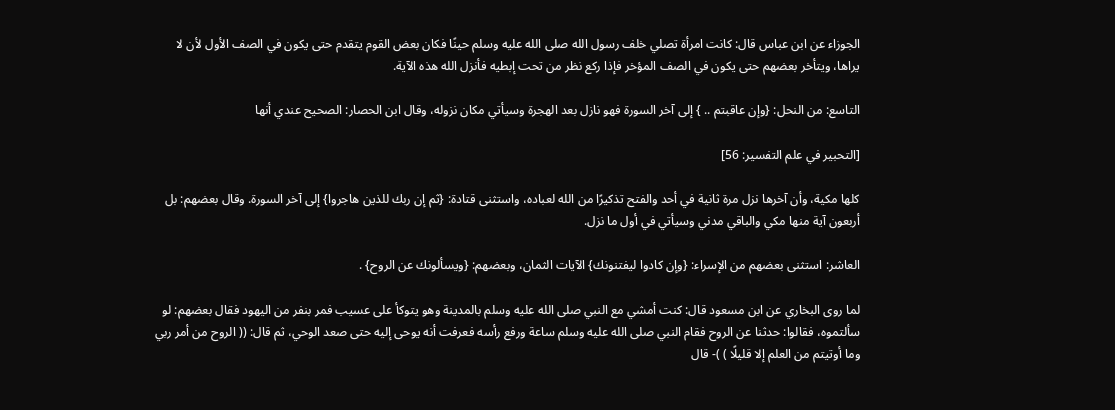الجوزاء عن ابن عباس قال: كانت امرأة تصلي خلف رسول الله صلى الله عليه وسلم حينًا فكان بعض القوم يتقدم حتى يكون في الصف الأول لأن لا يراها، ويتأخر بعضهم حتى يكون في الصف المؤخر فإذا ركع نظر من تحت إبطيه فأنزل الله هذه الآية.

التاسع: من النحل: {وإن عاقبتم .. } إلى آخر السورة فهو نازل بعد الهجرة وسيأتي مكان نزوله، وقال ابن الحصار: الصحيح عندي أنها

[التحبير في علم التفسير: 56]

كلها مكية، وأن آخرها نزل مرة ثانية في أحد والفتح تذكيرًا من الله لعباده، واستثنى قتادة: {ثم إن ربك للذين هاجروا} إلى آخر السورة. وقال بعضهم: بل أربعون آية منها مكي والباقي مدني وسيأتي في أول ما نزل.

العاشر: استثنى بعضهم من الإسراء: {وإن كادوا ليفتنونك} الآيات الثمان، وبعضهم: {ويسألونك عن الروح} .

لما روى البخاري عن ابن مسعود قال: كنت أمشي مع النبي صلى الله عليه وسلم بالمدينة وهو يتوكأ على عسيب فمر بنفر من اليهود فقال بعضهم: لو سألتموه، فقالوا: حدثنا عن الروح فقام النبي صلى الله عليه وسلم ساعة ورفع رأسه فعرفت أنه يوحى إليه حتى صعد الوحي، ثم قال: (( الروح من أمر ربي وما أوتيتم من العلم إلا قليلًا ) )- قال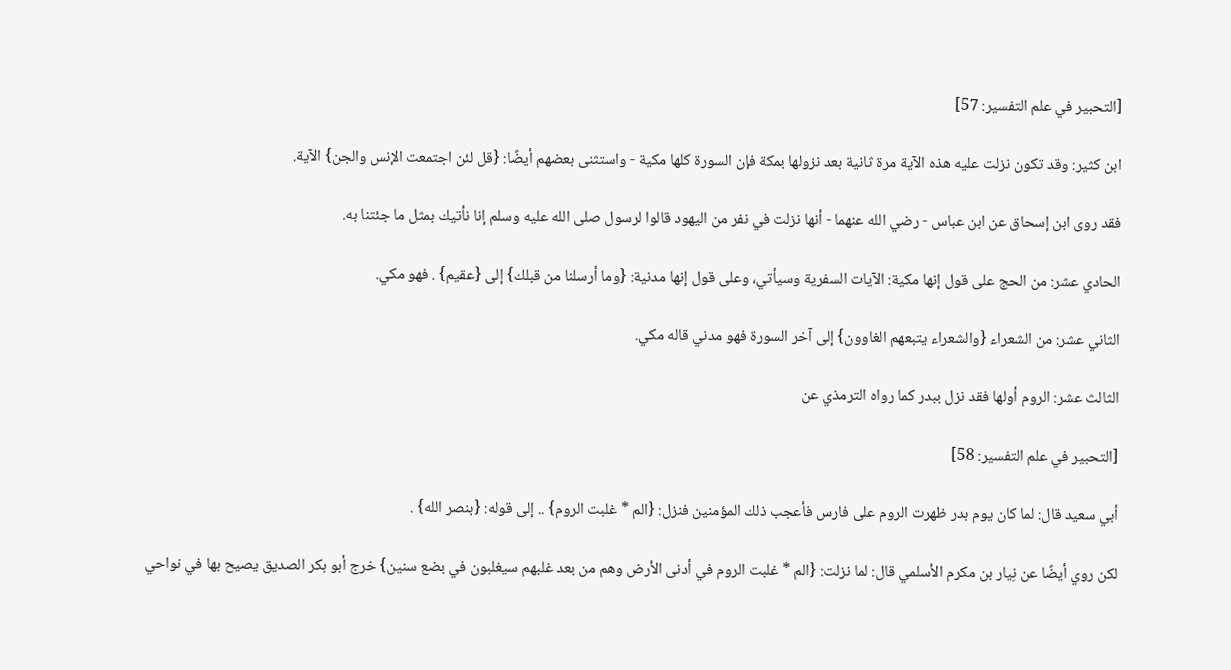[التحبير في علم التفسير: 57]

ابن كثير: وقد تكون نزلت عليه هذه الآية مرة ثانية بعد نزولها بمكة فإن السورة كلها مكية - واستثنى بعضهم أيضًا: {قل لئن اجتمعت الإنس والجن} الآية.

فقد روى ابن إسحاق عن ابن عباس - رضي الله عنهما - أنها نزلت في نفر من اليهود قالوا لرسول صلى الله عليه وسلم إنا نأتيك بمثل ما جئتنا به.

الحادي عشر: من الحج على قول إنها مكية: الآيات السفرية وسيأتي، وعلى قول إنها مدنية: {وما أرسلنا من قبلك} إلى {عقيم} . فهو مكي.

الثاني عشر: من الشعراء {والشعراء يتبعهم الغاوون} إلى آخر السورة فهو مدني قاله مكي.

الثالث عشر: الروم أولها فقد نزل ببدر كما رواه الترمذي عن

[التحبير في علم التفسير: 58]

أبي سعيد قال: لما كان يوم بدر ظهرت الروم على فارس فأعجب ذلك المؤمنين فنزل: {الم * غلبت الروم} .. إلى قوله: {بنصر الله} .

لكن روي أيضًا عن نِيار بن مكرم الأسلمي قال: لما نزلت: {الم * غلبت الروم في أدنى الأرض وهم من بعد غلبهم سيغلبون في بضع سنين} خرج أبو بكر الصديق يصيح بها في نواحي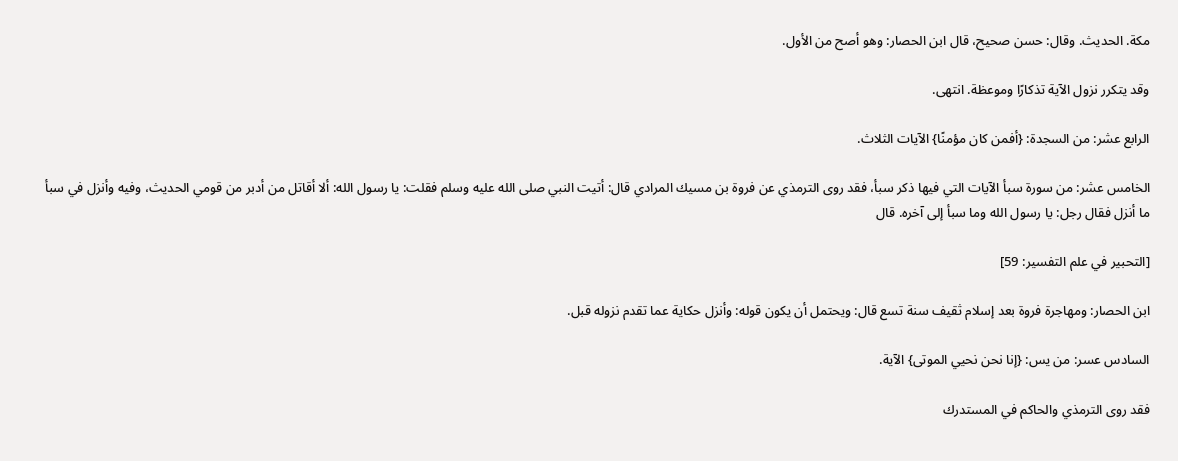مكة. الحديث. وقال: حسن صحيح، قال ابن الحصار: وهو أصح من الأول.

وقد يتكرر نزول الآية تذكارًا وموعظة. انتهى.

الرابع عشر: من السجدة: {أفمن كان مؤمنًا} الآيات الثلاث.

الخامس عشر: من سورة سبأ الآيات التي فيها ذكر سبأ، فقد روى الترمذي عن فروة بن مسيك المرادي قال: أتيت النبي صلى الله عليه وسلم فقلت: يا رسول الله: ألا أقاتل من أدبر من قومي الحديث، وفيه وأنزل في سبأ ما أنزل فقال رجل: يا رسول الله وما سبأ إلى آخره. قال

[التحبير في علم التفسير: 59]

ابن الحصار: ومهاجرة فروة بعد إسلام ثقيف سنة تسع قال: ويحتمل أن يكون قوله: وأنزل حكاية عما تقدم نزوله قبل.

السادس عسر: من يس: {إنا نحن نحيي الموتى} الآية.

فقد روى الترمذي والحاكم في المستدرك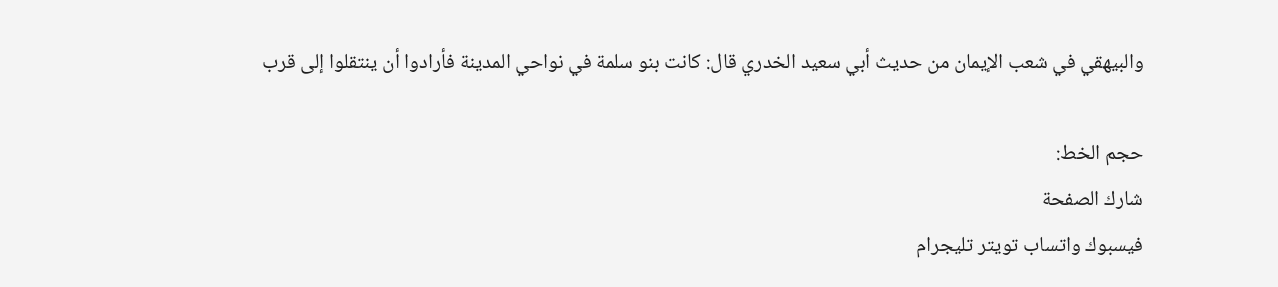والبيهقي في شعب الإيمان من حديث أبي سعيد الخدري قال: كانت بنو سلمة في نواحي المدينة فأرادوا أن ينتقلوا إلى قرب

حجم الخط:
شارك الصفحة
فيسبوك واتساب تويتر تليجرام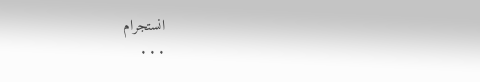انستجرام
. . .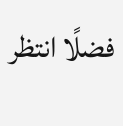فضلًا انتظر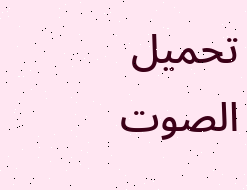تحميل الصوت